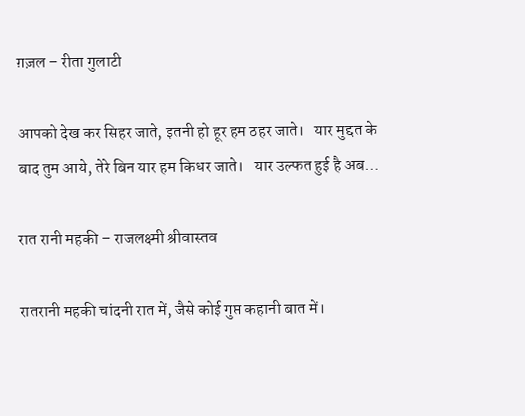ग़ज़ल – रीता गुलाटी

आपको देख कर सिहर जाते, इतनी हो हूर हम ठहर जाते।   यार मुद्दत के बाद तुम आये, तेरे बिन यार हम किधर जाते।   यार उल्फत हुई है अब…

रात रानी महकी – राजलक्ष्मी श्रीवास्तव

रातरानी महकी चांदनी रात में, जैसे कोई गुप्त कहानी बात में।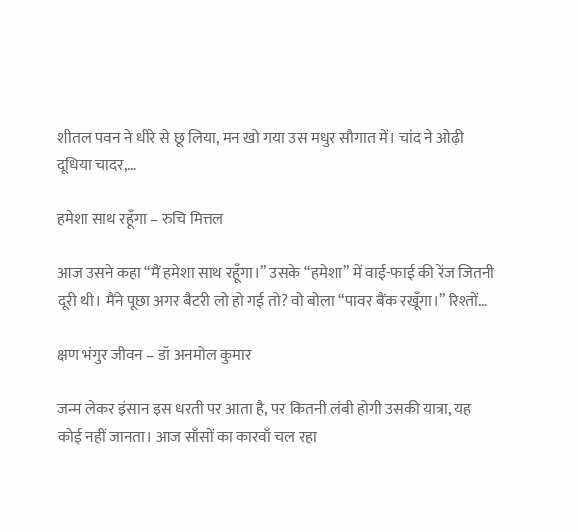शीतल पवन ने धीरे से छू लिया, मन खो गया उस मधुर सौगात में। चांद ने ओढ़ी दूधिया चादर,…

हमेशा साथ रहूँगा – रुचि मित्तल

आज उसने कहा “मैं हमेशा साथ रहूँगा।” उसके “हमेशा” में वाई-फाई की रेंज जितनी दूरी थी। मैंने पूछा अगर बैटरी लो हो गई तो? वो बोला “पावर बैंक रखूँगा।” रिश्तों…

क्षण भंगुर जीवन – डॉ अनमोल कुमार

जन्म लेकर इंसान इस धरती पर आता है, पर कितनी लंबी होगी उसकी यात्रा, यह कोई नहीं जानता। आज साँसों का कारवाँ चल रहा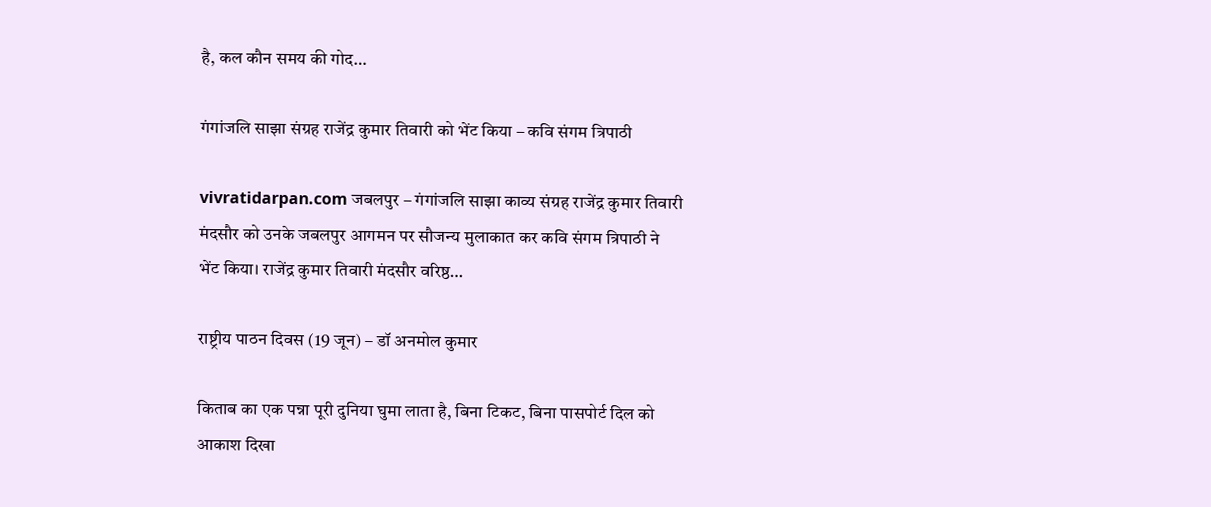है, कल कौन समय की गोद…

गंगांजलि साझा संग्रह राजेंद्र कुमार तिवारी को भेंट किया – कवि संगम त्रिपाठी

vivratidarpan.com जबलपुर – गंगांजलि साझा काव्य संग्रह राजेंद्र कुमार तिवारी मंदसौर को उनके जबलपुर आगमन पर सौजन्य मुलाकात कर कवि संगम त्रिपाठी ने भेंट किया। राजेंद्र कुमार तिवारी मंदसौर वरिष्ठ…

राष्ट्रीय पाठन दिवस (19 जून) – डॉ अनमोल कुमार

किताब का एक पन्ना पूरी दुनिया घुमा लाता है, बिना टिकट, बिना पासपोर्ट दिल को आकाश दिखा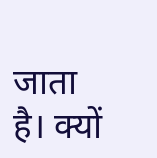जाता है। क्यों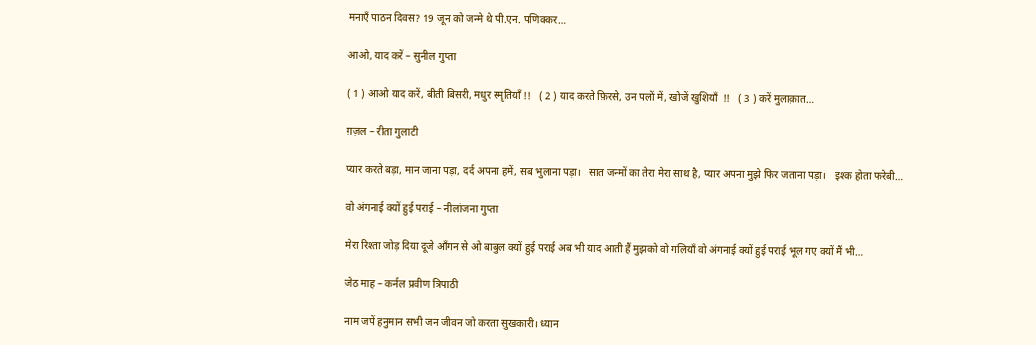मनाएँ पाठन दिवस? 19 जून को जन्मे थे पी.एन. पणिक्कर…

आओ, याद करें – सुनील गुप्ता

( 1 ) आओ याद करें, बीती बिसरी, मधुर स्मृतियाँ !!   ( 2 ) याद करते फ़िरसे, उन पलों में, खोजें खुशियाँ  !!   ( 3 ) करें मुलाक़ात…

ग़ज़ल – रीता गुलाटी

प्यार करते बड़ा, मान जाना पड़ा, दर्द अपना हमें, सब भुलाना पड़ा।   सात जन्मों का तेरा मेरा साथ है, प्यार अपना मुझे फिर जताना पड़ा।   इश्क होता फरेबी…

वो अंगनाई क्यों हुई पराई – नीलांजना गुप्ता

मेरा रिश्ता जोड़ दिया दूजे आँगन से ओ बाबुल क्यों हुई पराई अब भी याद आती हैं मुझको वो गलियाँ वो अंगनाई क्यों हुई पराई भूल गए क्यों मैं भी…

जेठ माह – कर्नल प्रवीण त्रिपाठी

नाम जपें हनुमान सभी जन जीवन जो करता सुखकारी। ध्यान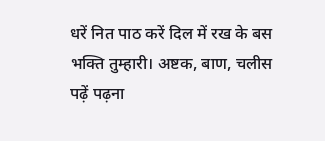धरें नित पाठ करें दिल में रख के बस भक्ति तुम्हारी। अष्टक, बाण, चलीस पढ़ें पढ़ना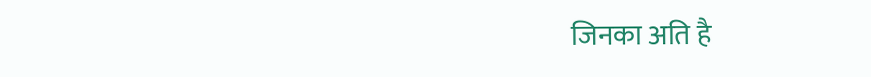जिनका अति है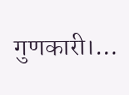गुणकारी।…